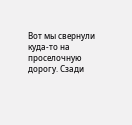Вот мы свернули куда-то на проселочную дорогу. Сзади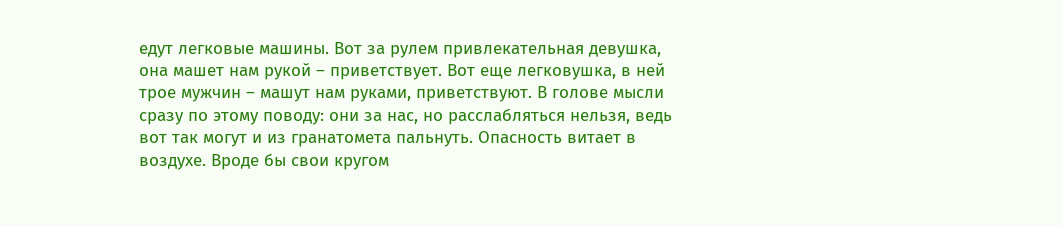едут легковые машины. Вот за рулем привлекательная девушка, она машет нам рукой – приветствует. Вот еще легковушка, в ней трое мужчин – машут нам руками, приветствуют. В голове мысли сразу по этому поводу: они за нас, но расслабляться нельзя, ведь вот так могут и из гранатомета пальнуть. Опасность витает в воздухе. Вроде бы свои кругом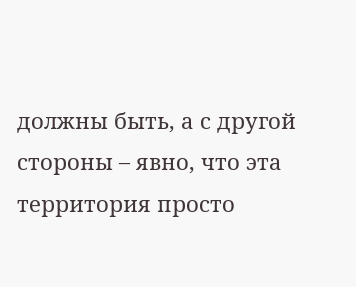должны быть, а с другой стороны – явно, что эта территория просто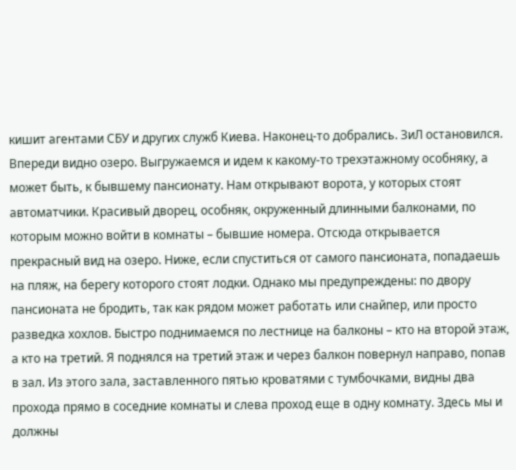кишит агентами СБУ и других служб Киева. Наконец-то добрались. ЗиЛ остановился. Впереди видно озеро. Выгружаемся и идем к какому-то трехэтажному особняку, а может быть, к бывшему пансионату. Нам открывают ворота, у которых стоят автоматчики. Красивый дворец, особняк, окруженный длинными балконами, по которым можно войти в комнаты – бывшие номера. Отсюда открывается прекрасный вид на озеро. Ниже, если спуститься от самого пансионата, попадаешь на пляж, на берегу которого стоят лодки. Однако мы предупреждены: по двору пансионата не бродить, так как рядом может работать или снайпер, или просто разведка хохлов. Быстро поднимаемся по лестнице на балконы – кто на второй этаж, а кто на третий. Я поднялся на третий этаж и через балкон повернул направо, попав в зал. Из этого зала, заставленного пятью кроватями с тумбочками, видны два прохода прямо в соседние комнаты и слева проход еще в одну комнату. Здесь мы и должны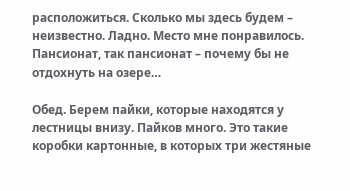расположиться. Сколько мы здесь будем – неизвестно. Ладно. Место мне понравилось. Пансионат, так пансионат – почему бы не отдохнуть на озере…

Обед. Берем пайки, которые находятся у лестницы внизу. Пайков много. Это такие коробки картонные, в которых три жестяные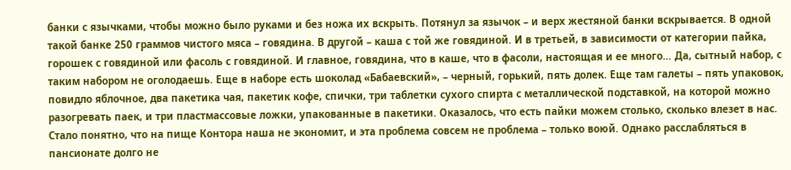банки с язычками, чтобы можно было руками и без ножа их вскрыть. Потянул за язычок – и верх жестяной банки вскрывается. В одной такой банке 250 граммов чистого мяса – говядина. В другой – каша с той же говядиной. И в третьей, в зависимости от категории пайка, горошек с говядиной или фасоль с говядиной. И главное, говядина, что в каше, что в фасоли, настоящая и ее много… Да, сытный набор, с таким набором не оголодаешь. Еще в наборе есть шоколад «Бабаевский», – черный, горький, пять долек. Еще там галеты – пять упаковок, повидло яблочное, два пакетика чая, пакетик кофе, спички, три таблетки сухого спирта с металлической подставкой, на которой можно разогревать паек, и три пластмассовые ложки, упакованные в пакетики. Оказалось, что есть пайки можем столько, сколько влезет в нас. Стало понятно, что на пище Контора наша не экономит, и эта проблема совсем не проблема – только воюй. Однако расслабляться в пансионате долго не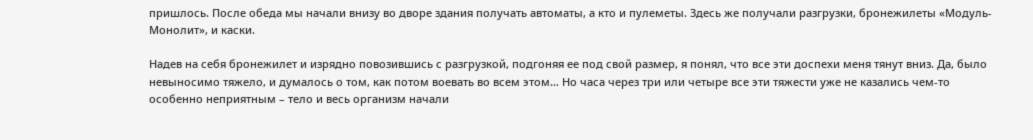пришлось. После обеда мы начали внизу во дворе здания получать автоматы, а кто и пулеметы. Здесь же получали разгрузки, бронежилеты «Модуль-Монолит», и каски.

Надев на себя бронежилет и изрядно повозившись с разгрузкой, подгоняя ее под свой размер, я понял, что все эти доспехи меня тянут вниз. Да, было невыносимо тяжело, и думалось о том, как потом воевать во всем этом… Но часа через три или четыре все эти тяжести уже не казались чем-то особенно неприятным – тело и весь организм начали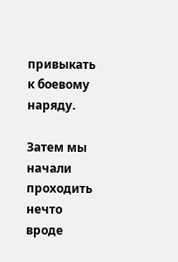привыкать к боевому наряду.

Затем мы начали проходить нечто вроде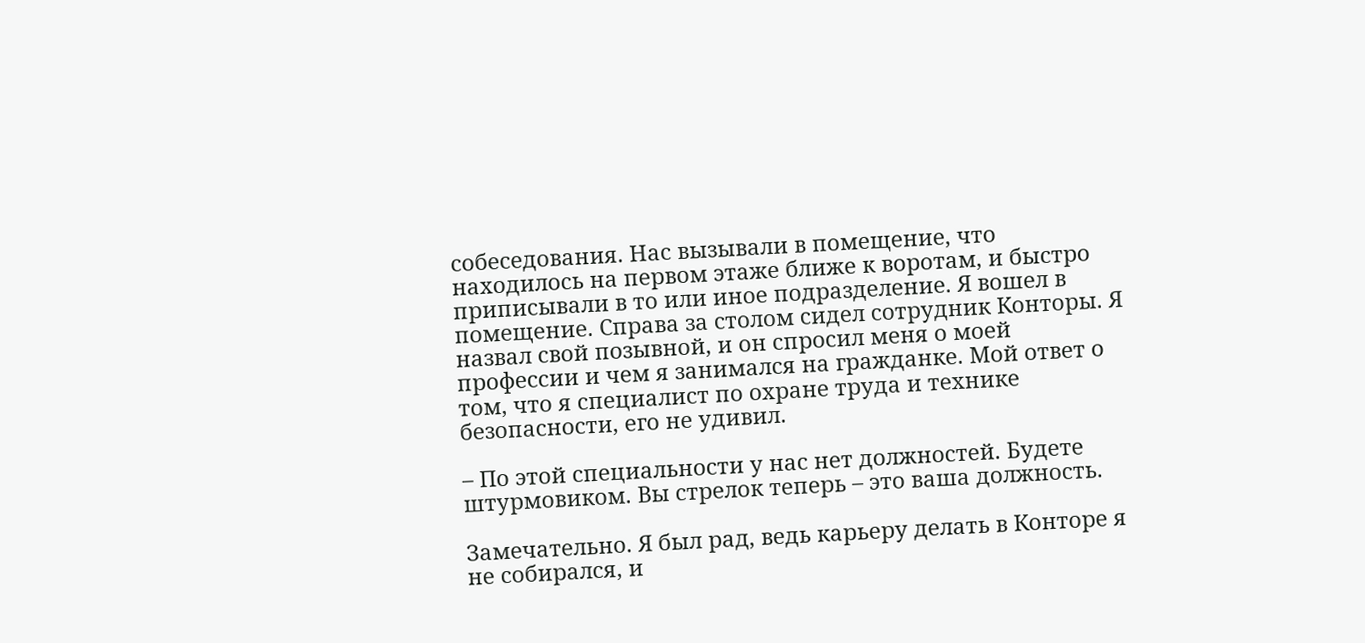собеседования. Нас вызывали в помещение, что находилось на первом этаже ближе к воротам, и быстро приписывали в то или иное подразделение. Я вошел в помещение. Справа за столом сидел сотрудник Конторы. Я назвал свой позывной, и он спросил меня о моей профессии и чем я занимался на гражданке. Мой ответ о том, что я специалист по охране труда и технике безопасности, его не удивил.

– По этой специальности у нас нет должностей. Будете штурмовиком. Вы стрелок теперь – это ваша должность.

Замечательно. Я был рад, ведь карьеру делать в Конторе я не собирался, и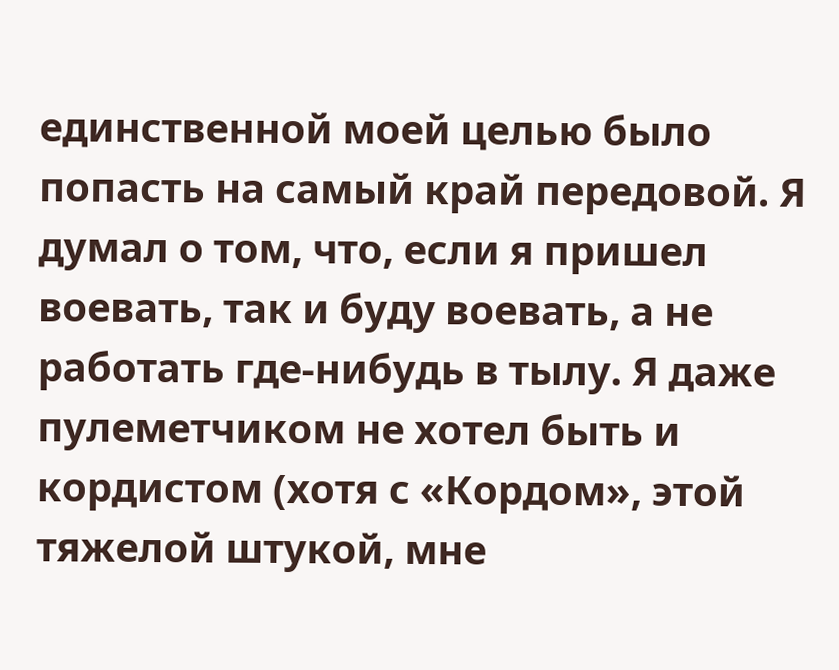единственной моей целью было попасть на самый край передовой. Я думал о том, что, если я пришел воевать, так и буду воевать, а не работать где-нибудь в тылу. Я даже пулеметчиком не хотел быть и кордистом (хотя с «Кордом», этой тяжелой штукой, мне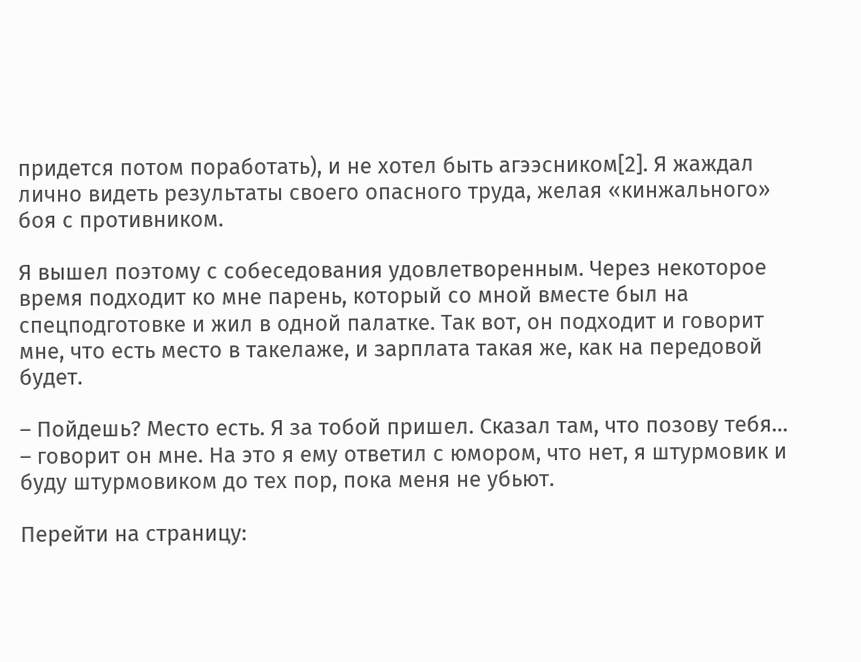придется потом поработать), и не хотел быть агээсником[2]. Я жаждал лично видеть результаты своего опасного труда, желая «кинжального» боя с противником.

Я вышел поэтому с собеседования удовлетворенным. Через некоторое время подходит ко мне парень, который со мной вместе был на спецподготовке и жил в одной палатке. Так вот, он подходит и говорит мне, что есть место в такелаже, и зарплата такая же, как на передовой будет.

– Пойдешь? Место есть. Я за тобой пришел. Сказал там, что позову тебя… – говорит он мне. На это я ему ответил с юмором, что нет, я штурмовик и буду штурмовиком до тех пор, пока меня не убьют.

Перейти на страницу: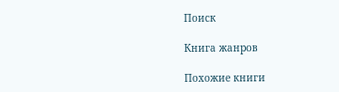Поиск

Книга жанров

Похожие книги